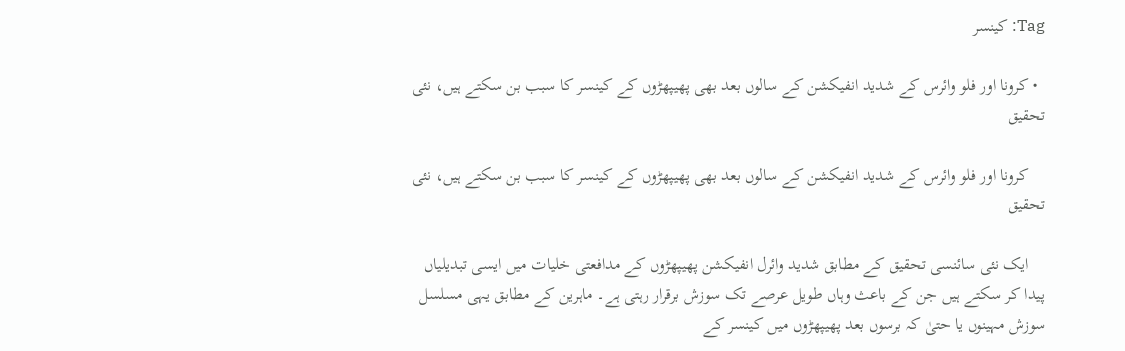Tag: کینسر

  • کرونا اور فلو وائرس کے شدید انفیکشن کے سالوں بعد بھی پھیپھڑوں کے کینسر کا سبب بن سکتے ہیں، نئی تحقیق

    کرونا اور فلو وائرس کے شدید انفیکشن کے سالوں بعد بھی پھیپھڑوں کے کینسر کا سبب بن سکتے ہیں، نئی تحقیق

    ایک نئی سائنسی تحقیق کے مطابق شدید وائرل انفیکشن پھیپھڑوں کے مدافعتی خلیات میں ایسی تبدیلیاں پیدا کر سکتے ہیں جن کے باعث وہاں طویل عرصے تک سوزش برقرار رہتی ہے۔ ماہرین کے مطابق یہی مسلسل سوزش مہینوں یا حتیٰ کہ برسوں بعد پھیپھڑوں میں کینسر کے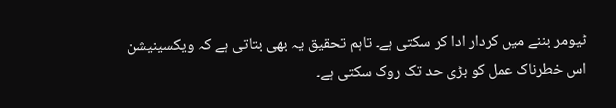ٹیومر بننے میں کردار ادا کر سکتی ہے۔ تاہم تحقیق یہ بھی بتاتی ہے کہ ویکسینیشن اس خطرناک عمل کو بڑی حد تک روک سکتی ہے۔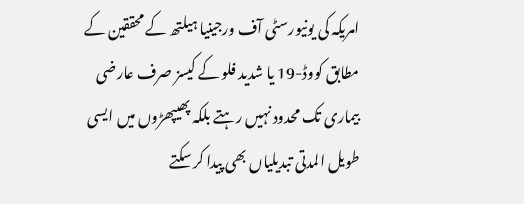امریکہ کی یونیورسٹی آف ورجینیا ہیلتھ کے محققین کے مطابق کووڈ-19 یا شدید فلو کے کیسز صرف عارضی بیماری تک محدود نہیں رہتے بلکہ پھیپھڑوں میں ایسی طویل المدتی تبدیلیاں بھی پیدا کر سکتے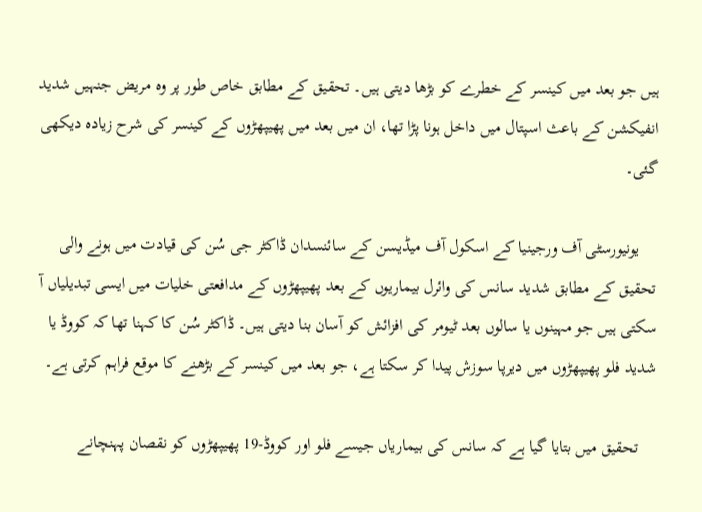ہیں جو بعد میں کینسر کے خطرے کو بڑھا دیتی ہیں۔ تحقیق کے مطابق خاص طور پر وہ مریض جنہیں شدید انفیکشن کے باعث اسپتال میں داخل ہونا پڑا تھا، ان میں بعد میں پھیپھڑوں کے کینسر کی شرح زیادہ دیکھی گئی۔

    یونیورسٹی آف ورجینیا کے اسکول آف میڈیسن کے سائنسدان ڈاکٹر جی سُن کی قیادت میں ہونے والی تحقیق کے مطابق شدید سانس کی وائرل بیماریوں کے بعد پھیپھڑوں کے مدافعتی خلیات میں ایسی تبدیلیاں آ سکتی ہیں جو مہینوں یا سالوں بعد ٹیومر کی افزائش کو آسان بنا دیتی ہیں۔ ڈاکٹر سُن کا کہنا تھا کہ کووڈ یا شدید فلو پھیپھڑوں میں دیرپا سوزش پیدا کر سکتا ہے، جو بعد میں کینسر کے بڑھنے کا موقع فراہم کرتی ہے۔

    تحقیق میں بتایا گیا ہے کہ سانس کی بیماریاں جیسے فلو اور کووڈ-19 پھیپھڑوں کو نقصان پہنچانے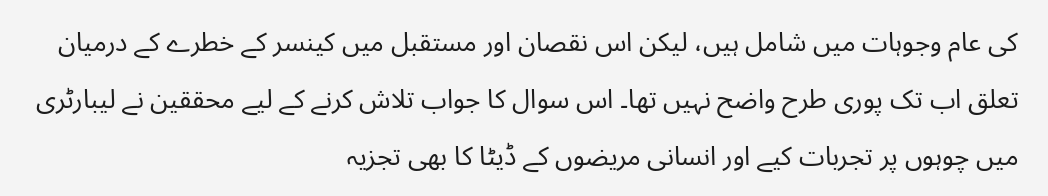کی عام وجوہات میں شامل ہیں، لیکن اس نقصان اور مستقبل میں کینسر کے خطرے کے درمیان تعلق اب تک پوری طرح واضح نہیں تھا۔ اس سوال کا جواب تلاش کرنے کے لیے محققین نے لیبارٹری میں چوہوں پر تجربات کیے اور انسانی مریضوں کے ڈیٹا کا بھی تجزیہ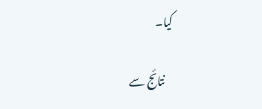کیا۔

    نتائج سے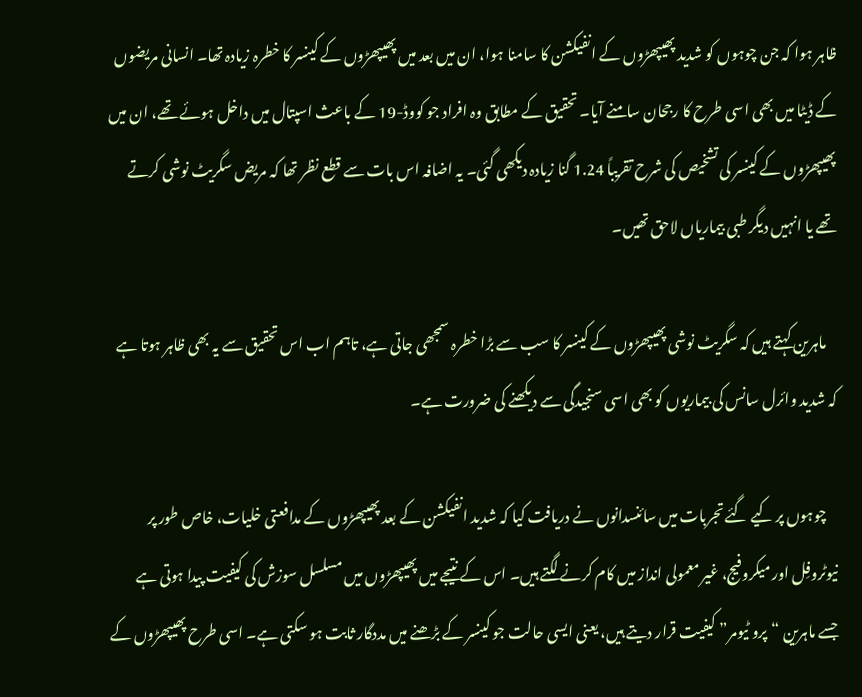ظاہر ہوا کہ جن چوہوں کو شدید پھیپھڑوں کے انفیکشن کا سامنا ہوا، ان میں بعد میں پھیپھڑوں کے کینسر کا خطرہ زیادہ تھا۔ انسانی مریضوں کے ڈیٹا میں بھی اسی طرح کا رجحان سامنے آیا۔ تحقیق کے مطابق وہ افراد جو کووڈ-19 کے باعث اسپتال میں داخل ہوئے تھے، ان میں پھیپھڑوں کے کینسر کی تشخیص کی شرح تقریباً 1.24 گنا زیادہ دیکھی گئی۔ یہ اضافہ اس بات سے قطع نظر تھا کہ مریض سگریٹ نوشی کرتے تھے یا انہیں دیگر طبی بیماریاں لاحق تھیں۔

    ماہرین کہتے ہیں کہ سگریٹ نوشی پھیپھڑوں کے کینسر کا سب سے بڑا خطرہ سمجھی جاتی ہے، تاہم اب اس تحقیق سے یہ بھی ظاہر ہوتا ہے کہ شدید وائرل سانس کی بیماریوں کو بھی اسی سنجیدگی سے دیکھنے کی ضرورت ہے۔

    چوہوں پر کیے گئے تجربات میں سائنسدانوں نے دریافت کیا کہ شدید انفیکشن کے بعد پھیپھڑوں کے مدافعتی خلیات، خاص طور پر نیوٹروفِل اور میکروفیج، غیر معمولی انداز میں کام کرنے لگتے ہیں۔ اس کے نتیجے میں پھیپھڑوں میں مسلسل سوزش کی کیفیت پیدا ہوتی ہے جسے ماہرین “پرو ٹیومر” کیفیت قرار دیتے ہیں، یعنی ایسی حالت جو کینسر کے بڑھنے میں مددگار ثابت ہو سکتی ہے۔ اسی طرح پھیپھڑوں کے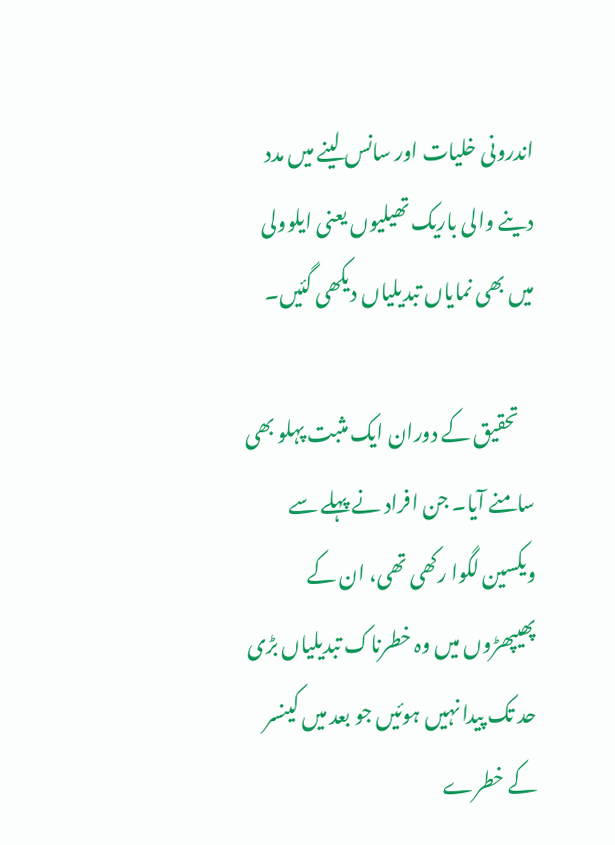اندرونی خلیات اور سانس لینے میں مدد دینے والی باریک تھیلیوں یعنی ایلوولی میں بھی نمایاں تبدیلیاں دیکھی گئیں۔

    تحقیق کے دوران ایک مثبت پہلو بھی سامنے آیا۔ جن افراد نے پہلے سے ویکسین لگوا رکھی تھی، ان کے پھیپھڑوں میں وہ خطرناک تبدیلیاں بڑی حد تک پیدا نہیں ہوئیں جو بعد میں کینسر کے خطرے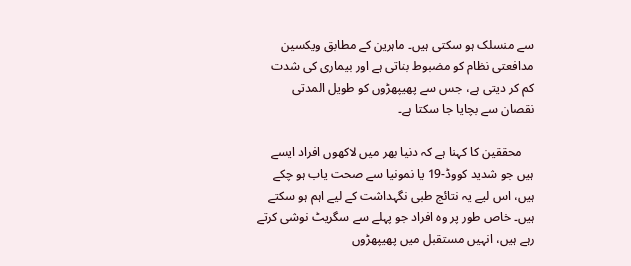سے منسلک ہو سکتی ہیں۔ ماہرین کے مطابق ویکسین مدافعتی نظام کو مضبوط بناتی ہے اور بیماری کی شدت کم کر دیتی ہے، جس سے پھیپھڑوں کو طویل المدتی نقصان سے بچایا جا سکتا ہے۔

    محققین کا کہنا ہے کہ دنیا بھر میں لاکھوں افراد ایسے ہیں جو شدید کووڈ-19 یا نمونیا سے صحت یاب ہو چکے ہیں، اس لیے یہ نتائج طبی نگہداشت کے لیے اہم ہو سکتے ہیں۔ خاص طور پر وہ افراد جو پہلے سے سگریٹ نوشی کرتے رہے ہیں، انہیں مستقبل میں پھیپھڑوں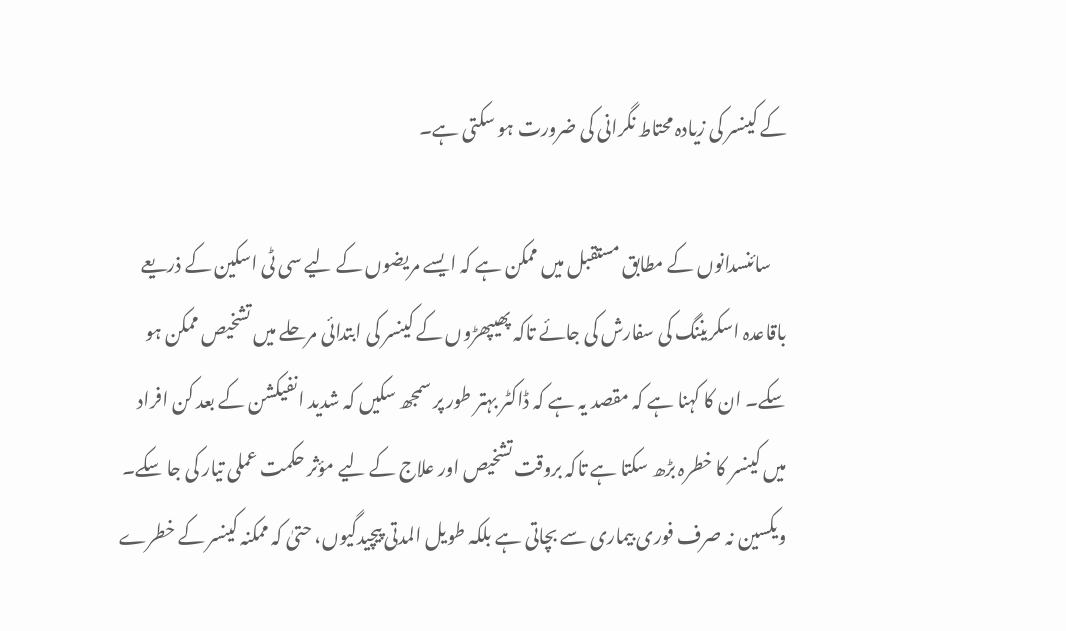کے کینسر کی زیادہ محتاط نگرانی کی ضرورت ہو سکتی ہے۔

    سائنسدانوں کے مطابق مستقبل میں ممکن ہے کہ ایسے مریضوں کے لیے سی ٹی اسکین کے ذریعے باقاعدہ اسکریننگ کی سفارش کی جائے تاکہ پھیپھڑوں کے کینسر کی ابتدائی مرحلے میں تشخیص ممکن ہو سکے۔ ان کا کہنا ہے کہ مقصد یہ ہے کہ ڈاکٹر بہتر طور پر سمجھ سکیں کہ شدید انفیکشن کے بعد کن افراد میں کینسر کا خطرہ بڑھ سکتا ہے تاکہ بروقت تشخیص اور علاج کے لیے مؤثر حکمت عملی تیار کی جا سکے۔ ویکسین نہ صرف فوری بیماری سے بچاتی ہے بلکہ طویل المدتی پیچیدگیوں، حتیٰ کہ ممکنہ کینسر کے خطرے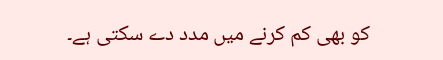کو بھی کم کرنے میں مدد دے سکتی ہے۔